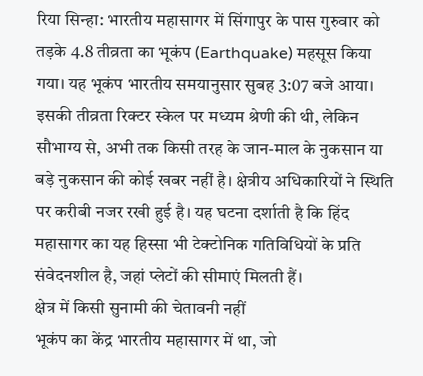रिया सिन्हा: भारतीय महासागर में सिंगापुर के पास गुरुवार को तड़के 4.8 तीव्रता का भूकंप (Earthquake) महसूस किया गया। यह भूकंप भारतीय समयानुसार सुबह 3:07 बजे आया। इसकी तीव्रता रिक्टर स्केल पर मध्यम श्रेणी की थी, लेकिन सौभाग्य से, अभी तक किसी तरह के जान-माल के नुकसान या बड़े नुकसान की कोई खबर नहीं है। क्षेत्रीय अधिकारियों ने स्थिति पर करीबी नजर रखी हुई है। यह घटना दर्शाती है कि हिंद महासागर का यह हिस्सा भी टेक्टोनिक गतिविधियों के प्रति संवेदनशील है, जहां प्लेटों की सीमाएं मिलती हैं।
क्षेत्र में किसी सुनामी की चेतावनी नहीं
भूकंप का केंद्र भारतीय महासागर में था, जो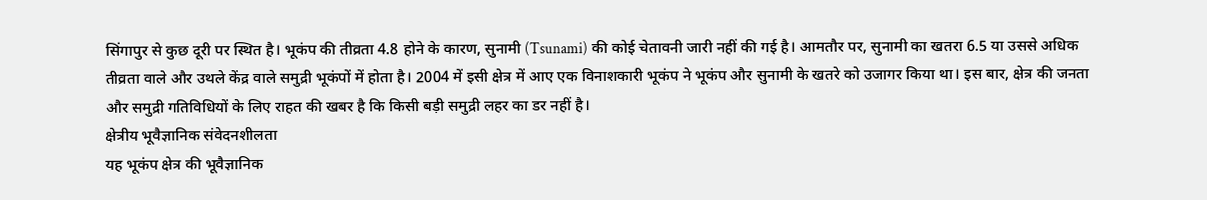सिंगापुर से कुछ दूरी पर स्थित है। भूकंप की तीव्रता 4.8 होने के कारण, सुनामी (Tsunami) की कोई चेतावनी जारी नहीं की गई है। आमतौर पर, सुनामी का खतरा 6.5 या उससे अधिक तीव्रता वाले और उथले केंद्र वाले समुद्री भूकंपों में होता है। 2004 में इसी क्षेत्र में आए एक विनाशकारी भूकंप ने भूकंप और सुनामी के खतरे को उजागर किया था। इस बार, क्षेत्र की जनता और समुद्री गतिविधियों के लिए राहत की खबर है कि किसी बड़ी समुद्री लहर का डर नहीं है।
क्षेत्रीय भूवैज्ञानिक संवेदनशीलता
यह भूकंप क्षेत्र की भूवैज्ञानिक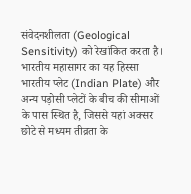संवेदनशीलता (Geological Sensitivity) को रेखांकित करता है। भारतीय महासागर का यह हिस्सा भारतीय प्लेट (Indian Plate) और अन्य पड़ोसी प्लेटों के बीच की सीमाओं के पास स्थित है, जिससे यहां अक्सर छोटे से मध्यम तीव्रता के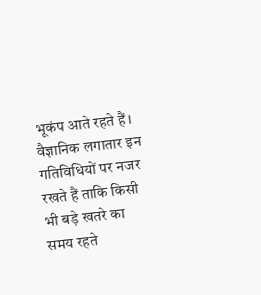भूकंप आते रहते हैं। वैज्ञानिक लगातार इन गतिविधियों पर नजर रखते हैं ताकि किसी भी बड़े खतरे का समय रहते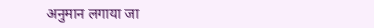अनुमान लगाया जा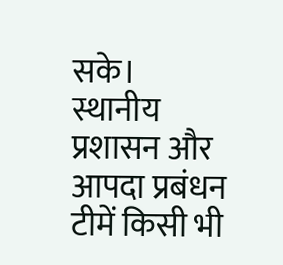सके। स्थानीय प्रशासन और आपदा प्रबंधन टीमें किसी भी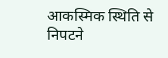आकस्मिक स्थिति से निपटने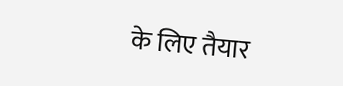के लिए तैयार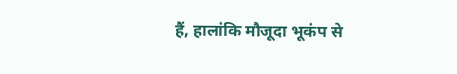हैं, हालांकि मौजूदा भूकंप से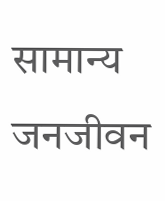सामान्य जनजीवन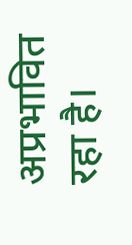अप्रभावित रहा है।